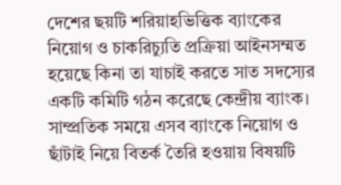দেশের ছয়টি শরিয়াহভিত্তিক ব্যাংকের নিয়োগ ও চাকরিচ্যুতি প্রক্রিয়া আইনসম্মত হয়েছে কিনা তা যাচাই করতে সাত সদস্যের একটি কমিটি গঠন করেছে কেন্দ্রীয় ব্যাংক। সাম্প্রতিক সময়ে এসব ব্যাংকে নিয়োগ ও ছাঁটাই নিয়ে বিতর্ক তৈরি হওয়ায় বিষয়টি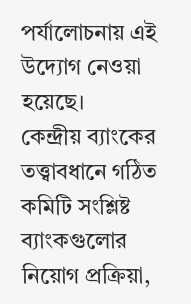পর্যালোচনায় এই উদ্যোগ নেওয়া হয়েছে।
কেন্দ্রীয় ব্যাংকের তত্ত্বাবধানে গঠিত কমিটি সংশ্লিষ্ট ব্যাংকগুলোর নিয়োগ প্রক্রিয়া,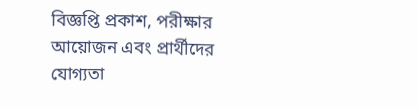বিজ্ঞপ্তি প্রকাশ, পরীক্ষার আয়োজন এবং প্রার্থীদের যোগ্যতা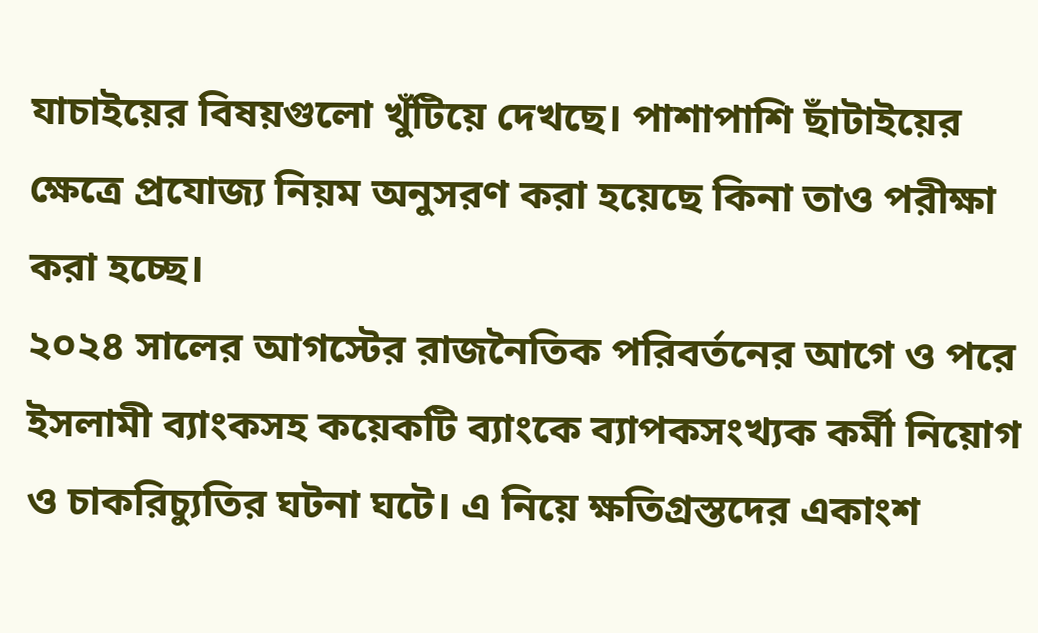যাচাইয়ের বিষয়গুলো খুঁটিয়ে দেখছে। পাশাপাশি ছাঁটাইয়ের ক্ষেত্রে প্রযোজ্য নিয়ম অনুসরণ করা হয়েছে কিনা তাও পরীক্ষা করা হচ্ছে।
২০২৪ সালের আগস্টের রাজনৈতিক পরিবর্তনের আগে ও পরে ইসলামী ব্যাংকসহ কয়েকটি ব্যাংকে ব্যাপকসংখ্যক কর্মী নিয়োগ ও চাকরিচ্যুতির ঘটনা ঘটে। এ নিয়ে ক্ষতিগ্রস্তদের একাংশ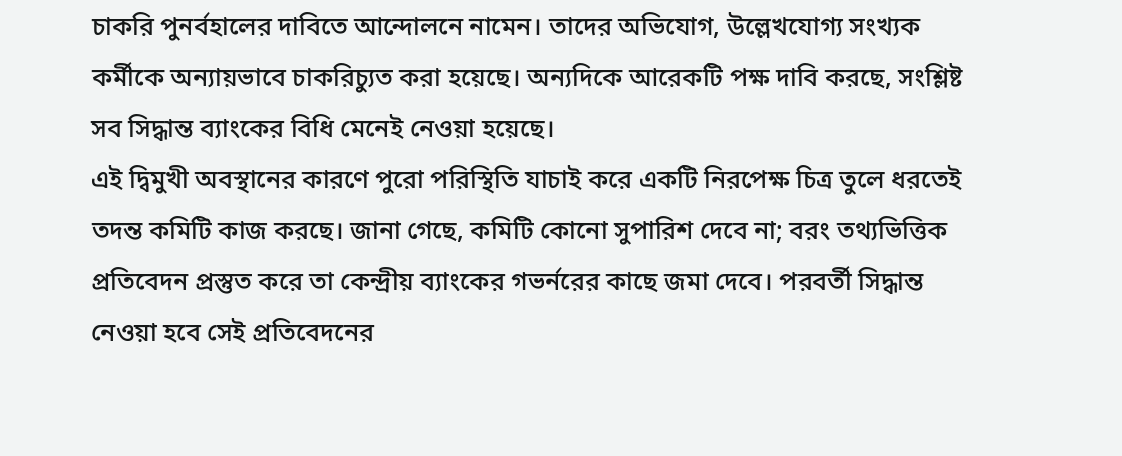চাকরি পুনর্বহালের দাবিতে আন্দোলনে নামেন। তাদের অভিযোগ, উল্লেখযোগ্য সংখ্যক কর্মীকে অন্যায়ভাবে চাকরিচ্যুত করা হয়েছে। অন্যদিকে আরেকটি পক্ষ দাবি করছে, সংশ্লিষ্ট সব সিদ্ধান্ত ব্যাংকের বিধি মেনেই নেওয়া হয়েছে।
এই দ্বিমুখী অবস্থানের কারণে পুরো পরিস্থিতি যাচাই করে একটি নিরপেক্ষ চিত্র তুলে ধরতেই তদন্ত কমিটি কাজ করছে। জানা গেছে, কমিটি কোনো সুপারিশ দেবে না; বরং তথ্যভিত্তিক প্রতিবেদন প্রস্তুত করে তা কেন্দ্রীয় ব্যাংকের গভর্নরের কাছে জমা দেবে। পরবর্তী সিদ্ধান্ত নেওয়া হবে সেই প্রতিবেদনের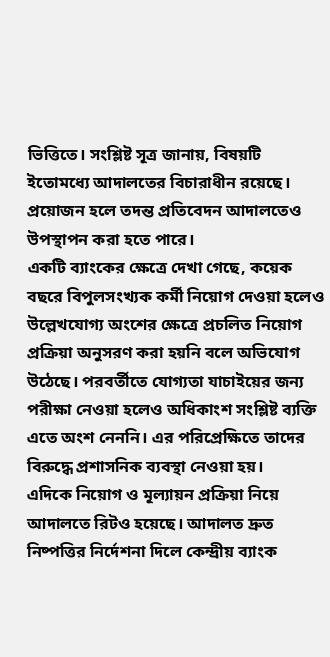ভিত্তিতে। সংশ্লিষ্ট সূত্র জানায়, বিষয়টি ইতোমধ্যে আদালতের বিচারাধীন রয়েছে। প্রয়োজন হলে তদন্ত প্রতিবেদন আদালতেও উপস্থাপন করা হতে পারে।
একটি ব্যাংকের ক্ষেত্রে দেখা গেছে, কয়েক বছরে বিপুলসংখ্যক কর্মী নিয়োগ দেওয়া হলেও উল্লেখযোগ্য অংশের ক্ষেত্রে প্রচলিত নিয়োগ প্রক্রিয়া অনুসরণ করা হয়নি বলে অভিযোগ উঠেছে। পরবর্তীতে যোগ্যতা যাচাইয়ের জন্য পরীক্ষা নেওয়া হলেও অধিকাংশ সংশ্লিষ্ট ব্যক্তি এতে অংশ নেননি। এর পরিপ্রেক্ষিতে তাদের বিরুদ্ধে প্রশাসনিক ব্যবস্থা নেওয়া হয়।
এদিকে নিয়োগ ও মূল্যায়ন প্রক্রিয়া নিয়ে আদালতে রিটও হয়েছে। আদালত দ্রুত নিষ্পত্তির নির্দেশনা দিলে কেন্দ্রীয় ব্যাংক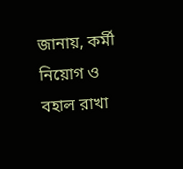জানায়, কর্মী নিয়োগ ও বহাল রাখা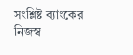সংশ্লিষ্ট ব্যাংকের নিজস্ব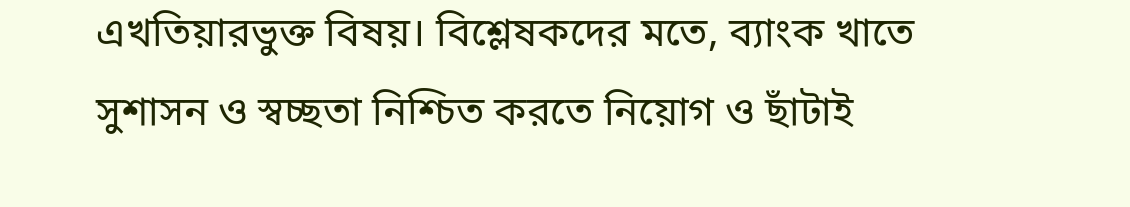এখতিয়ারভুক্ত বিষয়। বিশ্লেষকদের মতে, ব্যাংক খাতে সুশাসন ও স্বচ্ছতা নিশ্চিত করতে নিয়োগ ও ছাঁটাই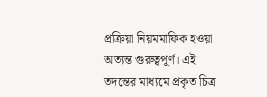প্রক্রিয়া নিয়মমাফিক হওয়া অত্যন্ত গুরুত্বপূর্ণ। এই তদন্তের মাধ্যমে প্রকৃত চিত্র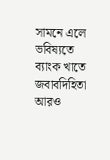সামনে এলে ভবিষ্যতে ব্যাংক খাতে জবাবদিহিতা আরও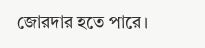জোরদার হতে পারে।